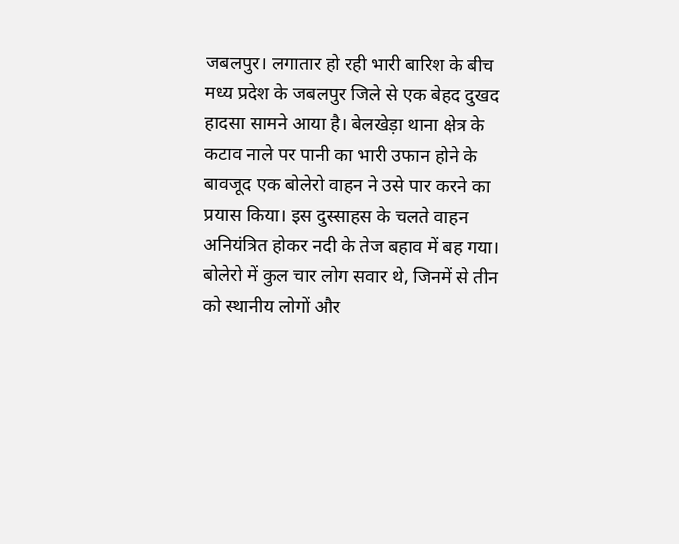जबलपुर। लगातार हो रही भारी बारिश के बीच मध्य प्रदेश के जबलपुर जिले से एक बेहद दुखद हादसा सामने आया है। बेलखेड़ा थाना क्षेत्र के कटाव नाले पर पानी का भारी उफान होने के बावजूद एक बोलेरो वाहन ने उसे पार करने का प्रयास किया। इस दुस्साहस के चलते वाहन अनियंत्रित होकर नदी के तेज बहाव में बह गया। बोलेरो में कुल चार लोग सवार थे, जिनमें से तीन को स्थानीय लोगों और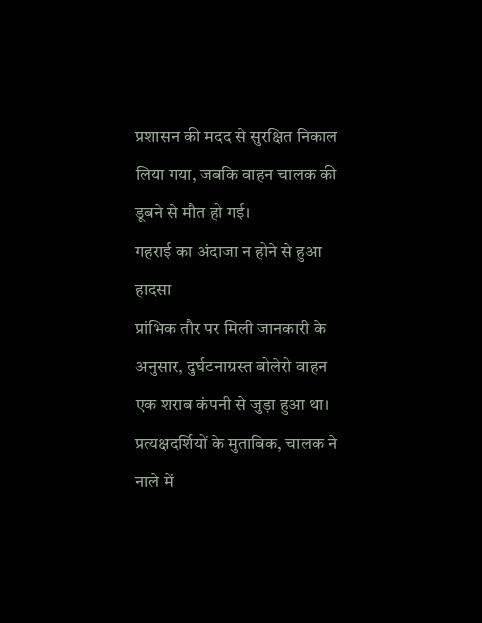प्रशासन की मदद से सुरक्षित निकाल लिया गया, जबकि वाहन चालक की डूबने से मौत हो गई।
गहराई का अंदाजा न होने से हुआ हादसा
प्रांभिक तौर पर मिली जानकारी के अनुसार, दुर्घटनाग्रस्त बोलेरो वाहन एक शराब कंपनी से जुड़ा हुआ था। प्रत्यक्षदर्शियों के मुताबिक, चालक ने नाले में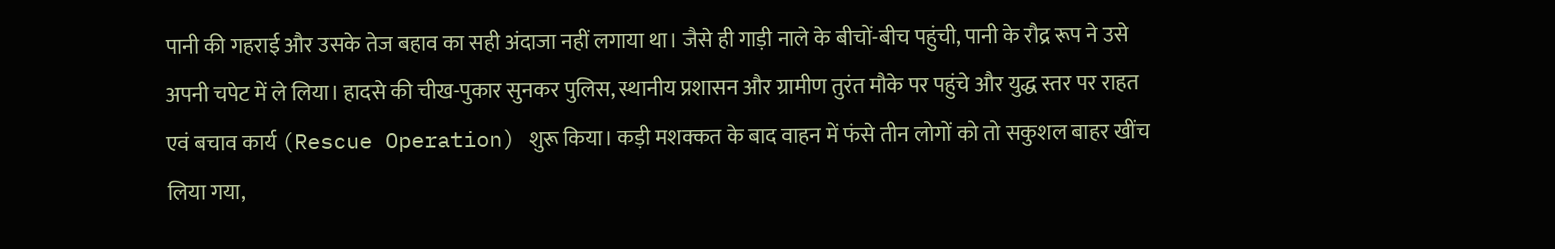पानी की गहराई और उसके तेज बहाव का सही अंदाजा नहीं लगाया था। जैसे ही गाड़ी नाले के बीचों-बीच पहुंची, पानी के रौद्र रूप ने उसे अपनी चपेट में ले लिया। हादसे की चीख-पुकार सुनकर पुलिस, स्थानीय प्रशासन और ग्रामीण तुरंत मौके पर पहुंचे और युद्ध स्तर पर राहत एवं बचाव कार्य (Rescue Operation) शुरू किया। कड़ी मशक्कत के बाद वाहन में फंसे तीन लोगों को तो सकुशल बाहर खींच लिया गया,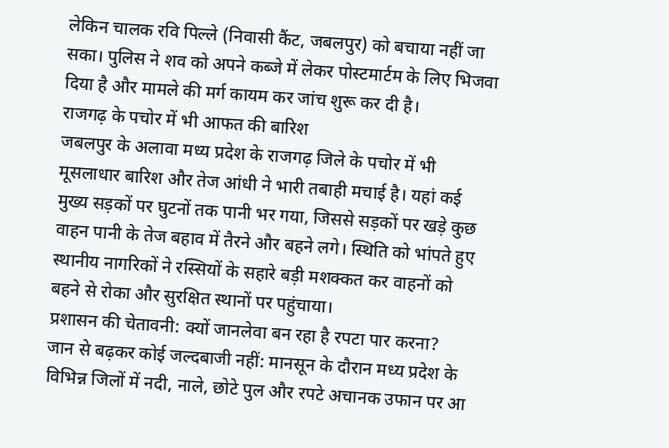लेकिन चालक रवि पिल्ले (निवासी कैंट, जबलपुर) को बचाया नहीं जा सका। पुलिस ने शव को अपने कब्जे में लेकर पोस्टमार्टम के लिए भिजवा दिया है और मामले की मर्ग कायम कर जांच शुरू कर दी है।
राजगढ़ के पचोर में भी आफत की बारिश
जबलपुर के अलावा मध्य प्रदेश के राजगढ़ जिले के पचोर में भी मूसलाधार बारिश और तेज आंधी ने भारी तबाही मचाई है। यहां कई मुख्य सड़कों पर घुटनों तक पानी भर गया, जिससे सड़कों पर खड़े कुछ वाहन पानी के तेज बहाव में तैरने और बहने लगे। स्थिति को भांपते हुए स्थानीय नागरिकों ने रस्सियों के सहारे बड़ी मशक्कत कर वाहनों को बहने से रोका और सुरक्षित स्थानों पर पहुंचाया।
प्रशासन की चेतावनी: क्यों जानलेवा बन रहा है रपटा पार करना?
जान से बढ़कर कोई जल्दबाजी नहीं: मानसून के दौरान मध्य प्रदेश के विभिन्न जिलों में नदी, नाले, छोटे पुल और रपटे अचानक उफान पर आ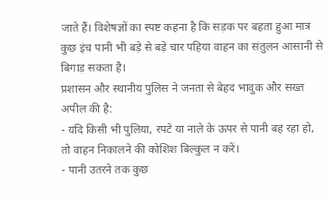जाते हैं। विशेषज्ञों का स्पष्ट कहना है कि सड़क पर बहता हुआ मात्र कुछ इंच पानी भी बड़े से बड़े चार पहिया वाहन का संतुलन आसानी से बिगाड़ सकता है।
प्रशासन और स्थानीय पुलिस ने जनता से बेहद भावुक और सख्त अपील की है:
- यदि किसी भी पुलिया, रपटे या नाले के ऊपर से पानी बह रहा हो, तो वाहन निकालने की कोशिश बिल्कुल न करें।
- पानी उतरने तक कुछ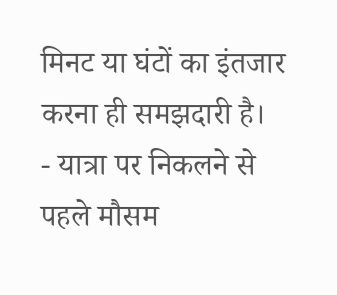मिनट या घंटों का इंतजार करना ही समझदारी है।
- यात्रा पर निकलने से पहले मौसम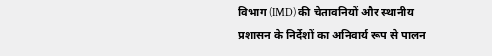विभाग (IMD) की चेतावनियों और स्थानीय प्रशासन के निर्देशों का अनिवार्य रूप से पालन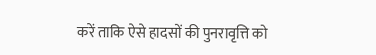करें ताकि ऐसे हादसों की पुनरावृत्ति को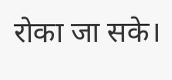रोका जा सके।